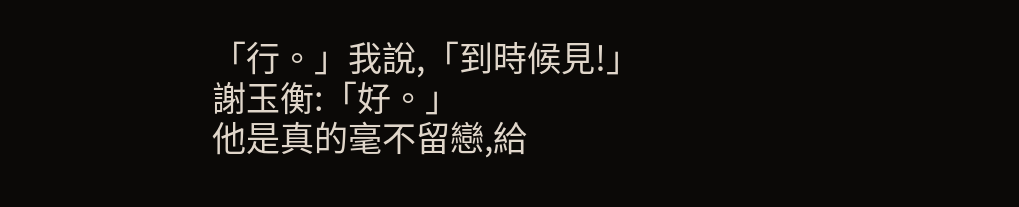「行。」我說,「到時候見!」
謝玉衡:「好。」
他是真的毫不留戀,給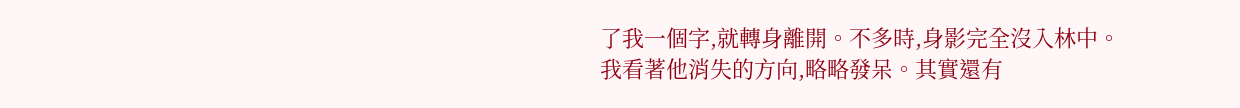了我一個字,就轉身離開。不多時,身影完全沒入林中。
我看著他消失的方向,略略發呆。其實還有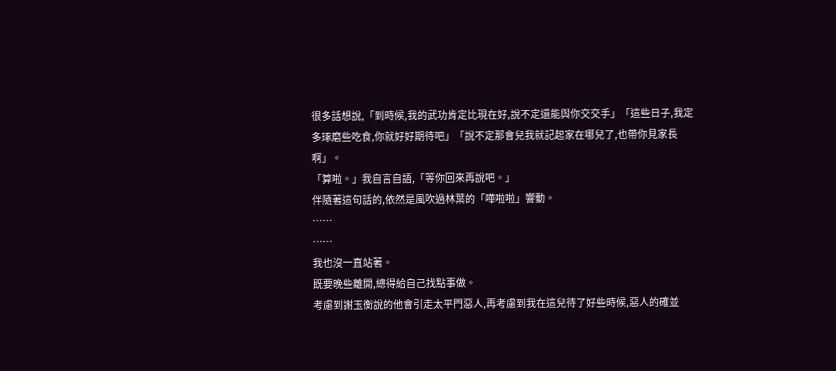很多話想說,「到時候,我的武功肯定比現在好,說不定還能與你交交手」「這些日子,我定多琢磨些吃食,你就好好期待吧」「說不定那會兒我就記起家在哪兒了,也帶你見家長啊」。
「算啦。」我自言自語,「等你回來再說吧。」
伴隨著這句話的,依然是風吹過林葉的「嘩啦啦」響動。
……
……
我也沒一直站著。
既要晚些離開,總得給自己找點事做。
考慮到謝玉衡說的他會引走太平門惡人,再考慮到我在這兒待了好些時候,惡人的確並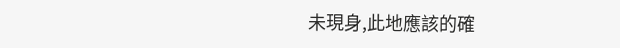未現身,此地應該的確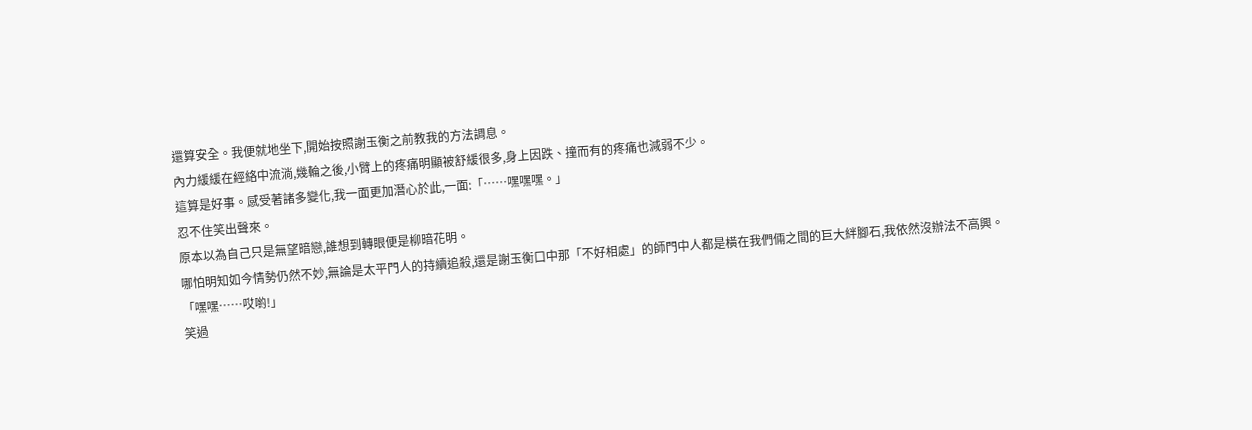還算安全。我便就地坐下,開始按照謝玉衡之前教我的方法調息。
內力緩緩在經絡中流淌,幾輪之後,小臂上的疼痛明顯被舒緩很多,身上因跌、撞而有的疼痛也減弱不少。
這算是好事。感受著諸多變化,我一面更加潛心於此,一面:「……嘿嘿嘿。」
忍不住笑出聲來。
原本以為自己只是無望暗戀,誰想到轉眼便是柳暗花明。
哪怕明知如今情勢仍然不妙,無論是太平門人的持續追殺,還是謝玉衡口中那「不好相處」的師門中人都是橫在我們倆之間的巨大絆腳石,我依然沒辦法不高興。
「嘿嘿……哎喲!」
笑過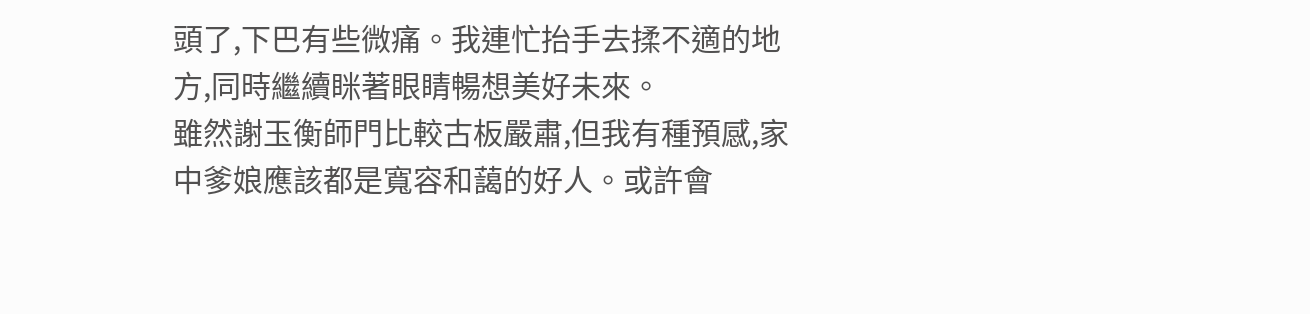頭了,下巴有些微痛。我連忙抬手去揉不適的地方,同時繼續眯著眼睛暢想美好未來。
雖然謝玉衡師門比較古板嚴肅,但我有種預感,家中爹娘應該都是寬容和藹的好人。或許會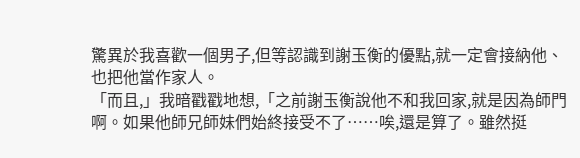驚異於我喜歡一個男子,但等認識到謝玉衡的優點,就一定會接納他、也把他當作家人。
「而且,」我暗戳戳地想,「之前謝玉衡說他不和我回家,就是因為師門啊。如果他師兄師妹們始終接受不了……唉,還是算了。雖然挺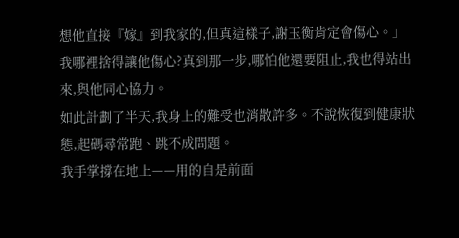想他直接『嫁』到我家的,但真這樣子,謝玉衡肯定會傷心。」
我哪裡捨得讓他傷心?真到那一步,哪怕他還要阻止,我也得站出來,與他同心協力。
如此計劃了半天,我身上的難受也消散許多。不說恢復到健康狀態,起碼尋常跑、跳不成問題。
我手掌撐在地上——用的自是前面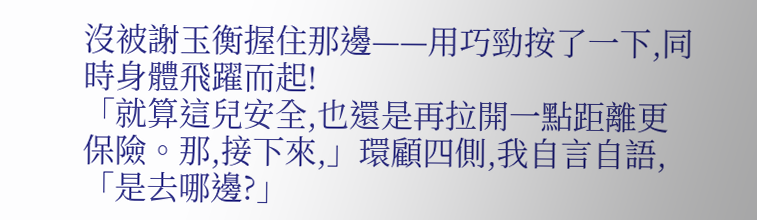沒被謝玉衡握住那邊——用巧勁按了一下,同時身體飛躍而起!
「就算這兒安全,也還是再拉開一點距離更保險。那,接下來,」環顧四側,我自言自語,「是去哪邊?」